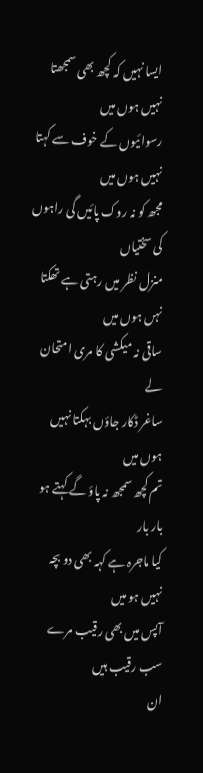ایسا نہیں کہ کچھ بھی سمجھتا نہیں ہوں میں
رسوائیوں کے خوف سے کہتا نہیں ہوں میں
مجھ کو نہ روک پائیں گی راہوں کی سختیاں
منزل نظر میں رہتی ہے تھکتا نہں ہوں میں
ساقی نہ میکشی کا مری امتحان لے
ساغر ڈکار جاؤں بہکتا نہیں ہوں میں
تم کچھ سمجھ نہ پاؤ گے کہتے ہو بار بار
کیا ماجرہ ہے کہہ بھی دو بچہ نہیں ہو میں
آپس میں بھی رقیب مرے سب رقیب ہیں
ان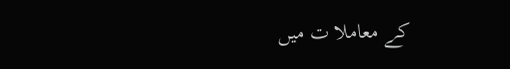کے معاملا ت میں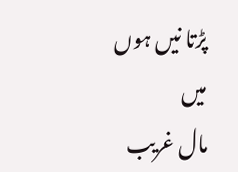پڑتا نیں ہوں میں
مال غریب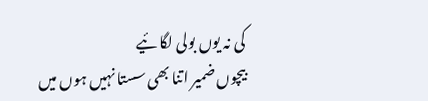کی نہ یوں بولی لگا ئیے
بیچوں ضمیر اتنا بھی سستا نہیں ہوں میں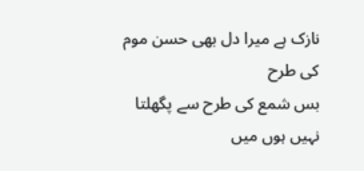نازک ہے میرا دل بھی حسن موم کی طرح
بس شمع کی طرح سے پگھلتا نہیں ہوں میں